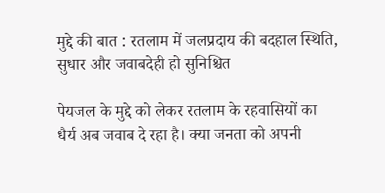मुद्दे की बात : रतलाम में जलप्रदाय की बदहाल स्थिति, सुधार और जवाबदेही हो सुनिश्चित

पेयजल के मुद्दे को लेकर रतलाम के रहवासियों का धैर्य अब जवाब दे रहा है। क्या जनता को अपनी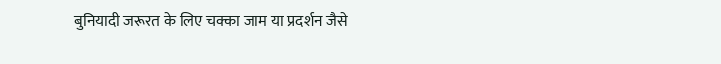बुनियादी जरूरत के लिए चक्का जाम या प्रदर्शन जैसे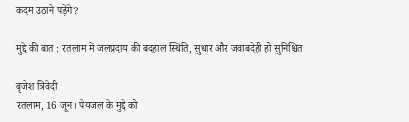कदम उठाने पड़ेंगे?

मुद्दे की बात : रतलाम में जलप्रदाय की बदहाल स्थिति, सुधार और जवाबदेही हो सुनिश्चित

बृजेश त्रिवेदी
रतलाम, 16 जून। पेयजल के मुद्दे को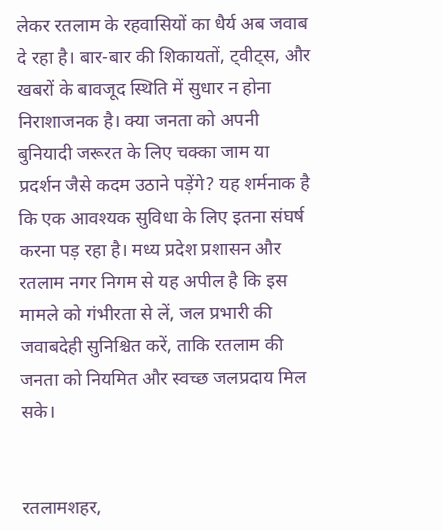लेकर रतलाम के रहवासियों का धैर्य अब जवाब दे रहा है। बार-बार की शिकायतों, ट्वीट्स, और खबरों के बावजूद स्थिति में सुधार न होना निराशाजनक है। क्या जनता को अपनी बुनियादी जरूरत के लिए चक्का जाम या प्रदर्शन जैसे कदम उठाने पड़ेंगे? यह शर्मनाक है कि एक आवश्यक सुविधा के लिए इतना संघर्ष करना पड़ रहा है। मध्य प्रदेश प्रशासन और रतलाम नगर निगम से यह अपील है कि इस मामले को गंभीरता से लें, जल प्रभारी की जवाबदेही सुनिश्चित करें, ताकि रतलाम की जनता को नियमित और स्वच्छ जलप्रदाय मिल सके।


रतलामशहर,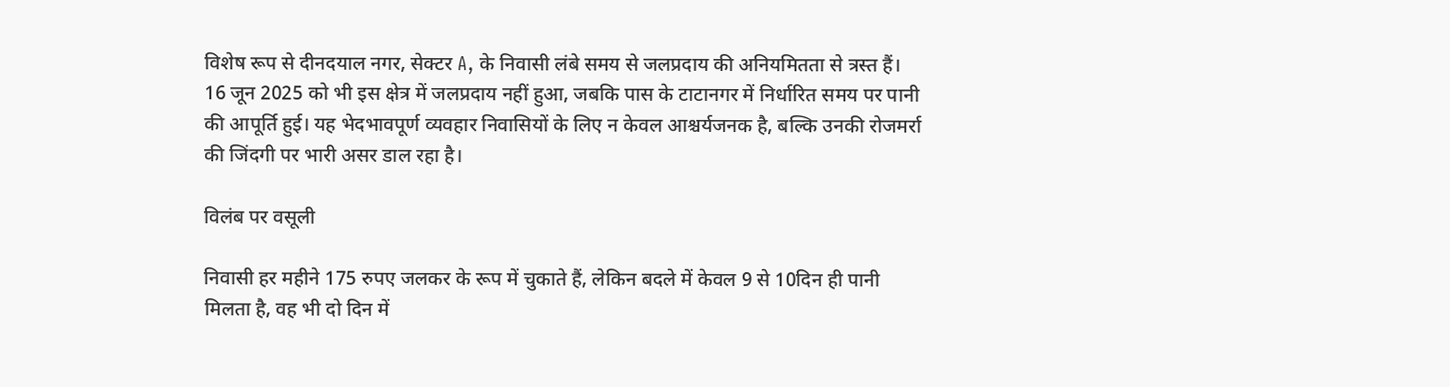विशेष रूप से दीनदयाल नगर, सेक्टर A, के निवासी लंबे समय से जलप्रदाय की अनियमितता से त्रस्त हैं। 16 जून 2025 को भी इस क्षेत्र में जलप्रदाय नहीं हुआ, जबकि पास के टाटानगर में निर्धारित समय पर पानी की आपूर्ति हुई। यह भेदभावपूर्ण व्यवहार निवासियों के लिए न केवल आश्चर्यजनक है, बल्कि उनकी रोजमर्रा की जिंदगी पर भारी असर डाल रहा है।

विलंब पर वसूली

निवासी हर महीने 175 रुपए जलकर के रूप में चुकाते हैं, लेकिन बदले में केवल 9 से 10दिन ही पानी मिलता है, वह भी दो दिन में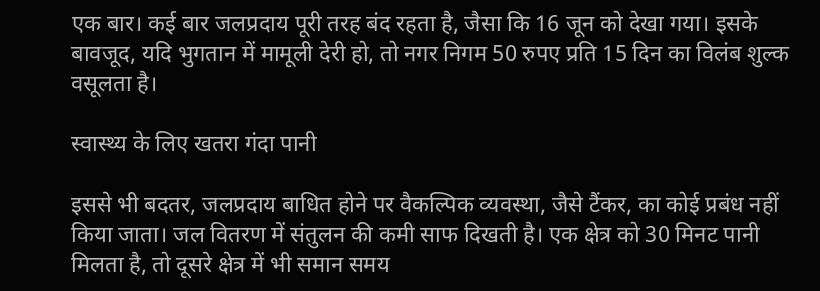एक बार। कई बार जलप्रदाय पूरी तरह बंद रहता है, जैसा कि 16 जून को देखा गया। इसके बावजूद, यदि भुगतान में मामूली देरी हो, तो नगर निगम 50 रुपए प्रति 15 दिन का विलंब शुल्क वसूलता है।

स्वास्थ्य के लिए खतरा गंदा पानी

इससे भी बदतर, जलप्रदाय बाधित होने पर वैकल्पिक व्यवस्था, जैसे टैंकर, का कोई प्रबंध नहीं किया जाता। जल वितरण में संतुलन की कमी साफ दिखती है। एक क्षेत्र को 30 मिनट पानी मिलता है, तो दूसरे क्षेत्र में भी समान समय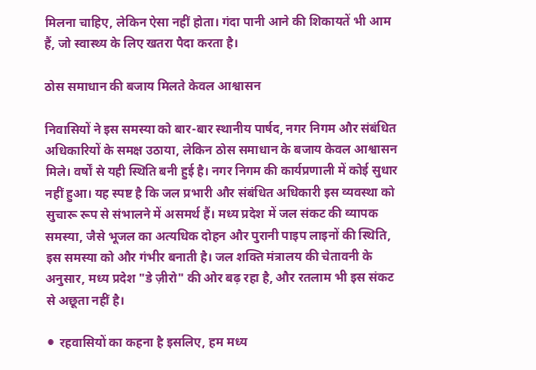मिलना चाहिए, लेकिन ऐसा नहीं होता। गंदा पानी आने की शिकायतें भी आम हैं, जो स्वास्थ्य के लिए खतरा पैदा करता है।

ठोस समाधान की बजाय मिलते केवल आश्वासन

निवासियों ने इस समस्या को बार-बार स्थानीय पार्षद, नगर निगम और संबंधित अधिकारियों के समक्ष उठाया, लेकिन ठोस समाधान के बजाय केवल आश्वासन मिले। वर्षों से यही स्थिति बनी हुई है। नगर निगम की कार्यप्रणाली में कोई सुधार नहीं हुआ। यह स्पष्ट है कि जल प्रभारी और संबंधित अधिकारी इस व्यवस्था को सुचारू रूप से संभालने में असमर्थ हैं। मध्य प्रदेश में जल संकट की व्यापक समस्या, जैसे भूजल का अत्यधिक दोहन और पुरानी पाइप लाइनों की स्थिति, इस समस्या को और गंभीर बनाती है। जल शक्ति मंत्रालय की चेतावनी के अनुसार, मध्य प्रदेश "डे ज़ीरो" की ओर बढ़ रहा है, और रतलाम भी इस संकट से अछूता नहीं है।

⚫ रहवासियों का कहना है इसलिए, हम मध्य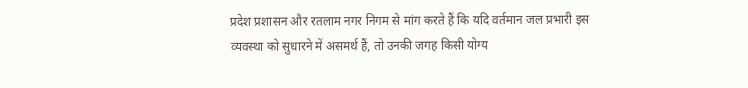प्रदेश प्रशासन और रतलाम नगर निगम से मांग करते हैं कि यदि वर्तमान जल प्रभारी इस व्यवस्था को सुधारने में असमर्थ हैं, तो उनकी जगह किसी योग्य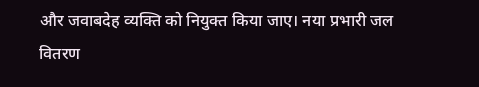और जवाबदेह व्यक्ति को नियुक्त किया जाए। नया प्रभारी जल वितरण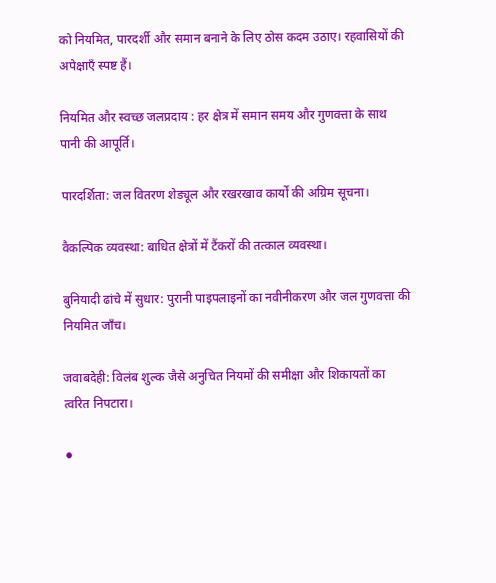को नियमित, पारदर्शी और समान बनाने के लिए ठोस कदम उठाए। रहवासियों की अपेक्षाएँ स्पष्ट हैं।

नियमित और स्वच्छ जलप्रदाय : हर क्षेत्र में समान समय और गुणवत्ता के साथ पानी की आपूर्ति।

पारदर्शिता: जल वितरण शेड्यूल और रखरखाव कार्यों की अग्रिम सूचना।

वैकल्पिक व्यवस्था: बाधित क्षेत्रों में टैंकरों की तत्काल व्यवस्था।

बुनियादी ढांचे में सुधार: पुरानी पाइपलाइनों का नवीनीकरण और जल गुणवत्ता की नियमित जाँच।

जवाबदेही: विलंब शुल्क जैसे अनुचित नियमों की समीक्षा और शिकायतों का त्वरित निपटारा।

⚫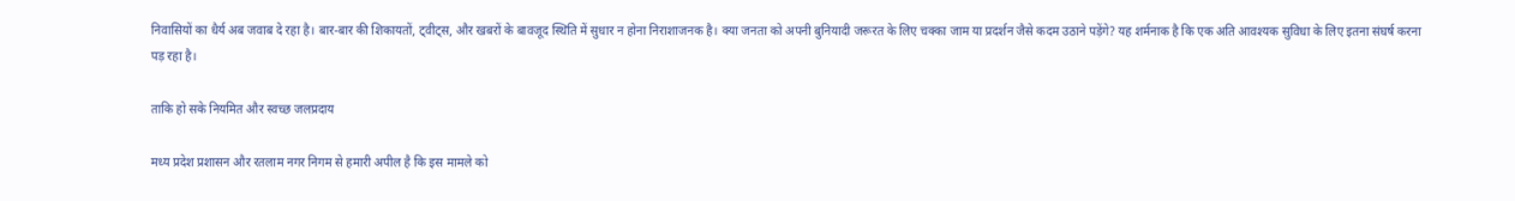निवासियों का धैर्य अब जवाब दे रहा है। बार-बार की शिकायतों, ट्वीट्स, और खबरों के बावजूद स्थिति में सुधार न होना निराशाजनक है। क्या जनता को अपनी बुनियादी जरूरत के लिए चक्का जाम या प्रदर्शन जैसे कदम उठाने पड़ेंगे? यह शर्मनाक है कि एक अति आवश्यक सुविधा के लिए इतना संघर्ष करना पड़ रहा है।

ताकि हो सके नियमित और स्वच्छ जलप्रदाय

मध्य प्रदेश प्रशासन और रतलाम नगर निगम से हमारी अपील है कि इस मामले को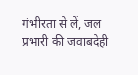गंभीरता से लें, जल प्रभारी की जवाबदेही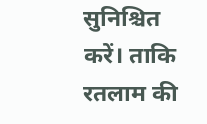सुनिश्चित करें। ताकि रतलाम की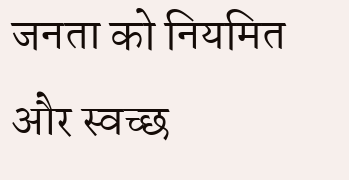जनता को नियमित और स्वच्छ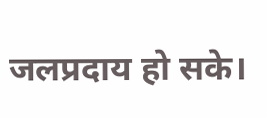जलप्रदाय हो सके।